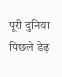पूरी दुनिया पिछले डेढ़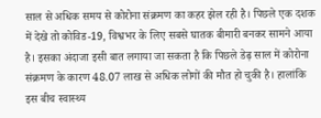साल से अधिक समय से कोरोना संक्रमण का कहर झेल रही है। पिछले एक दशक में देखे तो कोविड-19, विश्वभर के लिए सबसे घातक बीमारी बनकर सामने आया है। इसका अंदाजा इसी बात लगाया जा सकता है कि पिछले डेढ़ साल में कोरोना संक्रमण के कारण 48.07 लाख से अधिक लोगों की मौत हो चुकी है। हालांकि इस बीच स्वास्थ्य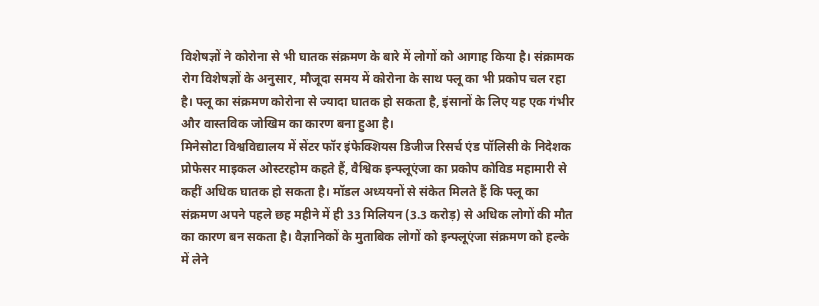विशेषज्ञों ने कोरोना से भी घातक संक्रमण के बारे में लोगों को आगाह किया है। संक्रामक रोग विशेषज्ञों के अनुसार, मौजूदा समय में कोरोना के साथ फ्लू का भी प्रकोप चल रहा है। फ्लू का संक्रमण कोरोना से ज्यादा घातक हो सकता है, इंसानों के लिए यह एक गंभीर और वास्तविक जोखिम का कारण बना हुआ है।
मिनेसोटा विश्वविद्यालय में सेंटर फॉर इंफेक्शियस डिजीज रिसर्च एंड पॉलिसी के निदेशक प्रोफेसर माइकल ओस्टरहोम कहते हैं, वैश्विक इन्फ्लूएंजा का प्रकोप कोविड महामारी से कहीं अधिक घातक हो सकता है। मॉडल अध्ययनों से संकेत मिलते हैं कि फ्लू का संक्रमण अपने पहले छह महीने में ही 33 मिलियन (3.3 करोड़) से अधिक लोगों की मौत का कारण बन सकता है। वैज्ञानिकों के मुताबिक लोगों को इन्फ्लूएंजा संक्रमण को हल्के में लेने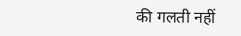की गलती नहीं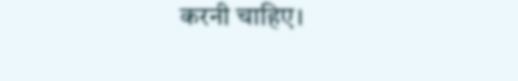करनी चाहिए।